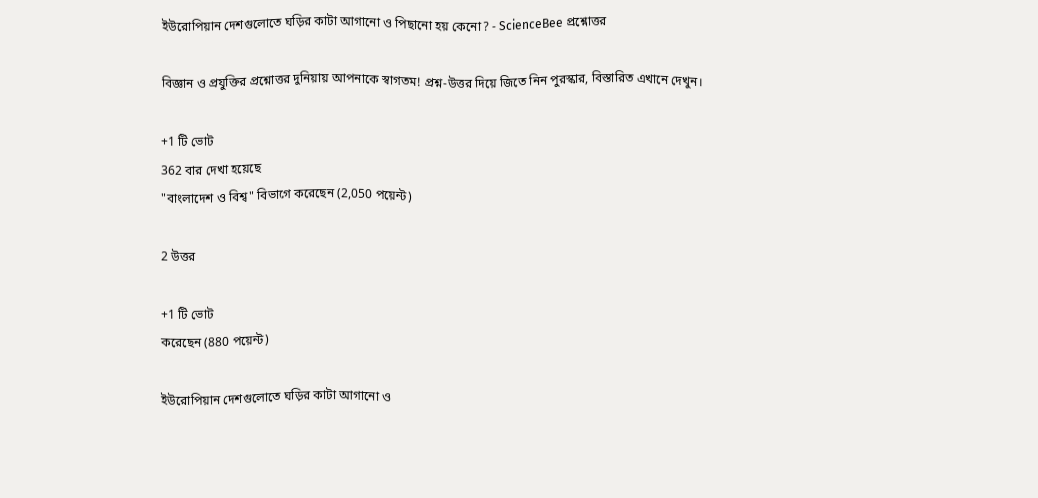ইউরোপিয়ান দেশগুলোতে ঘড়ির কাটা আগানো ও পিছানো হয় কেনো? - ScienceBee প্রশ্নোত্তর

বিজ্ঞান ও প্রযুক্তির প্রশ্নোত্তর দুনিয়ায় আপনাকে স্বাগতম! প্রশ্ন-উত্তর দিয়ে জিতে নিন পুরস্কার, বিস্তারিত এখানে দেখুন।

+1 টি ভোট
362 বার দেখা হয়েছে
"বাংলাদেশ ও বিশ্ব" বিভাগে করেছেন (2,050 পয়েন্ট)

2 উত্তর

+1 টি ভোট
করেছেন (880 পয়েন্ট)

ইউরোপিয়ান দেশগুলোতে ঘড়ির কাটা আগানো ও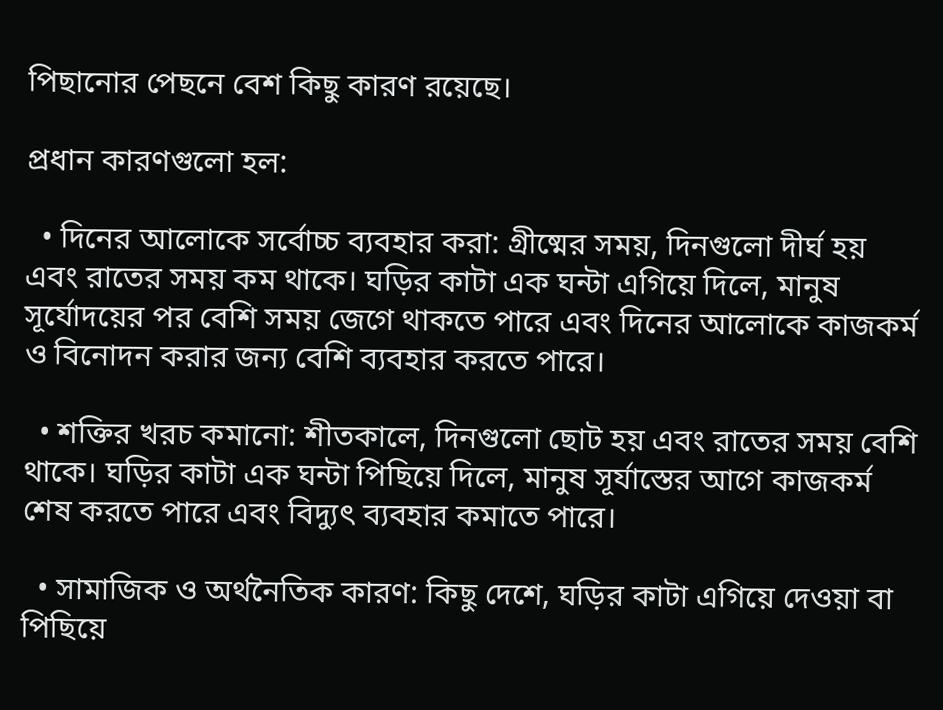পিছানোর পেছনে বেশ কিছু কারণ রয়েছে।

প্রধান কারণগুলো হল:

  • দিনের আলোকে সর্বোচ্চ ব্যবহার করা: গ্রীষ্মের সময়, দিনগুলো দীর্ঘ হয় এবং রাতের সময় কম থাকে। ঘড়ির কাটা এক ঘন্টা এগিয়ে দিলে, মানুষ সূর্যোদয়ের পর বেশি সময় জেগে থাকতে পারে এবং দিনের আলোকে কাজকর্ম ও বিনোদন করার জন্য বেশি ব্যবহার করতে পারে।

  • শক্তির খরচ কমানো: শীতকালে, দিনগুলো ছোট হয় এবং রাতের সময় বেশি থাকে। ঘড়ির কাটা এক ঘন্টা পিছিয়ে দিলে, মানুষ সূর্যাস্তের আগে কাজকর্ম শেষ করতে পারে এবং বিদ্যুৎ ব্যবহার কমাতে পারে।

  • সামাজিক ও অর্থনৈতিক কারণ: কিছু দেশে, ঘড়ির কাটা এগিয়ে দেওয়া বা পিছিয়ে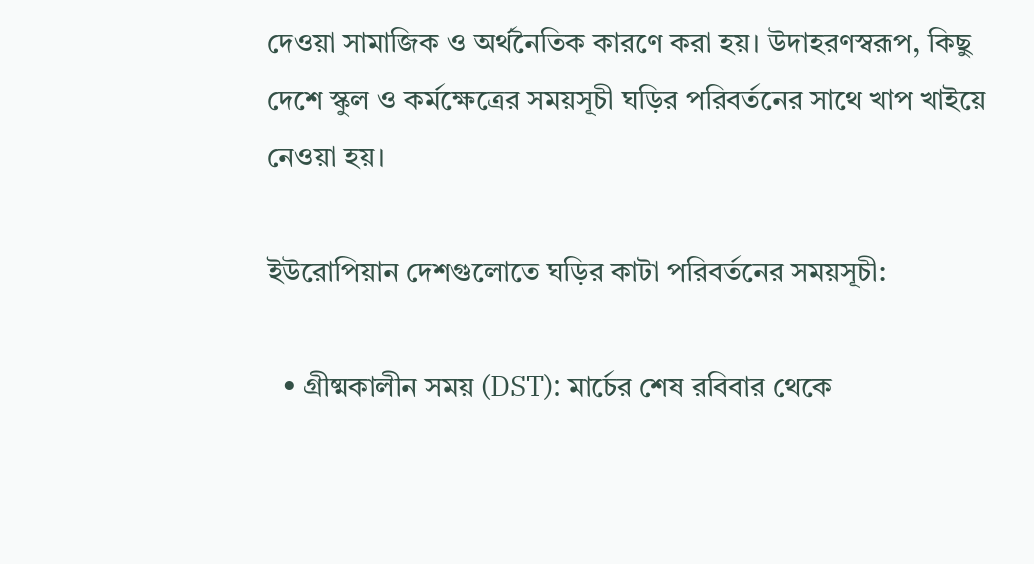দেওয়া সামাজিক ও অর্থনৈতিক কারণে করা হয়। উদাহরণস্বরূপ, কিছু দেশে স্কুল ও কর্মক্ষেত্রের সময়সূচী ঘড়ির পরিবর্তনের সাথে খাপ খাইয়ে নেওয়া হয়।

ইউরোপিয়ান দেশগুলোতে ঘড়ির কাটা পরিবর্তনের সময়সূচী:

  • গ্রীষ্মকালীন সময় (DST): মার্চের শেষ রবিবার থেকে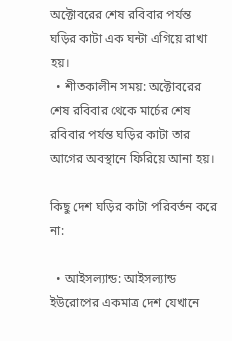অক্টোবরের শেষ রবিবার পর্যন্ত ঘড়ির কাটা এক ঘন্টা এগিয়ে রাখা হয়।
  • শীতকালীন সময়: অক্টোবরের শেষ রবিবার থেকে মার্চের শেষ রবিবার পর্যন্ত ঘড়ির কাটা তার আগের অবস্থানে ফিরিয়ে আনা হয়।

কিছু দেশ ঘড়ির কাটা পরিবর্তন করে না:

  • আইসল্যান্ড: আইসল্যান্ড ইউরোপের একমাত্র দেশ যেখানে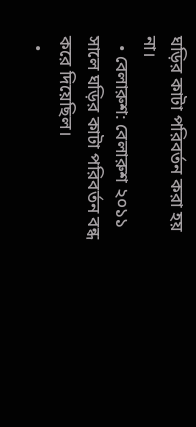ঘড়ির কাটা পরিবর্তন করা হয় না।
  • বেলারুশ: বেলারুশ ২০১১ সালে ঘড়ির কাটা পরিবর্তন বন্ধ করে দিয়েছিল।
  •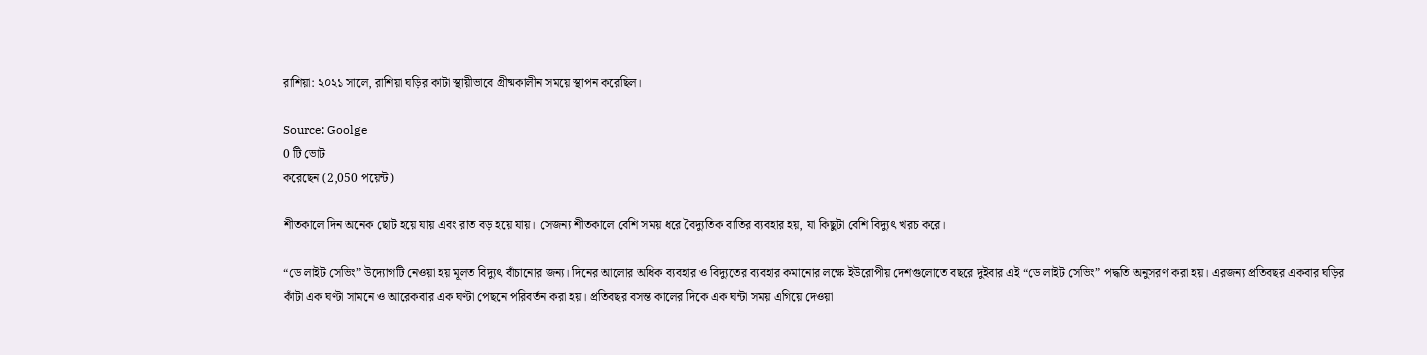রাশিয়া: ২০২১ সালে, রাশিয়া ঘড়ির কাটা স্থায়ীভাবে গ্রীষ্মকালীন সময়ে স্থাপন করেছিল।

Source: Goolge
0 টি ভোট
করেছেন (2,050 পয়েন্ট)

শীতকালে দিন অনেক ছোট হয়ে যায় এবং রাত বড় হয়ে যায়। সেজন্য শীতকালে বেশি সময় ধরে বৈদ্যুতিক বাতির ব্যবহার হয়, যা কিছুটা বেশি বিদ্যুৎ খরচ করে।

“ডে লাইট সেভিং” উদ্যোগটি নেওয়া হয় মূলত বিদ্যুৎ বাঁচানোর জন্য। দিনের আলোর অধিক ব্যবহার ও বিদ্যুতের ব্যবহার কমানোর লক্ষে ইউরোপীয় দেশগুলোতে বছরে দুইবার এই “ডে লাইট সেভিং” পদ্ধতি অনুসরণ করা হয়। এরজন্য প্রতিবছর একবার ঘড়ির কাঁটা এক ঘণ্টা সামনে ও আরেকবার এক ঘণ্টা পেছনে পরিবর্তন করা হয়। প্রতিবছর বসন্ত কালের দিকে এক ঘন্টা সময় এগিয়ে দেওয়া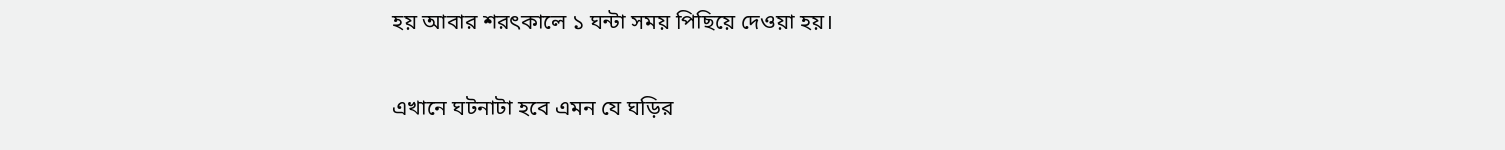হয় আবার শরৎকালে ১ ঘন্টা সময় পিছিয়ে দেওয়া হয়।

এখানে ঘটনাটা হবে এমন যে ঘড়ির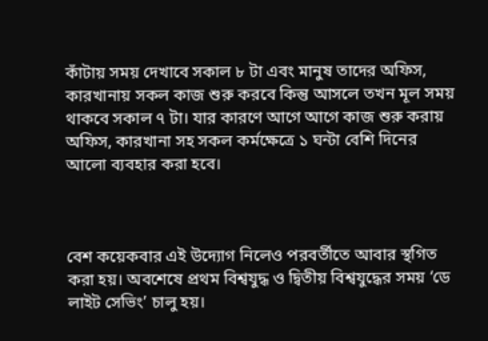কাঁটায় সময় দেখাবে সকাল ৮ টা এবং মানুষ তাদের অফিস, কারখানায় সকল কাজ শুরু করবে কিন্তু আসলে তখন মূল সময় থাকবে সকাল ৭ টা। যার কারণে আগে আগে কাজ শুরু করায় অফিস, কারখানা সহ সকল কর্মক্ষেত্রে ১ ঘন্টা বেশি দিনের আলো ব্যবহার করা হবে।



বেশ কয়েকবার এই উদ্যোগ নিলেও পরবর্তীতে আবার স্থগিত করা হয়। অবশেষে প্রথম বিশ্বযুদ্ধ ও দ্বিতীয় বিশ্বযুদ্ধের সময় ‘ডে লাইট সেভিং’ চালু হয়।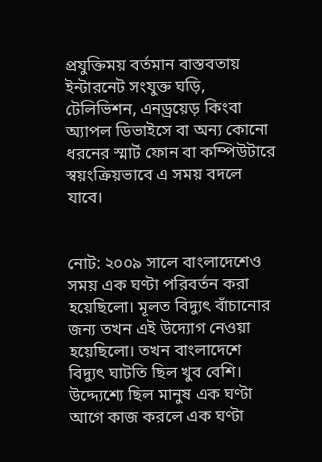প্রযুক্তিময় বর্তমান বাস্তবতায় ইন্টারনেট সংযুক্ত ঘড়ি, টেলিভিশন, এনড্রয়েড় কিংবা অ্যাপল ডিভাইসে বা অন্য কোনো ধরনের স্মার্ট ফোন বা কম্পিউটারে স্বয়ংক্রিয়ভাবে এ সময় বদলে যাবে।


নোট: ২০০৯ সালে বাংলাদেশেও সময় এক ঘণ্টা পরিবর্তন করা হয়েছিলো। মূলত বিদ্যুৎ বাঁচানোর জন্য তখন এই উদ্যোগ নেওয়া হয়েছিলো। তখন বাংলাদেশে বিদ্যুৎ ঘাটতি ছিল খুব বেশি। উদ্দ্যেশ্যে ছিল মানুষ এক ঘণ্টা আগে কাজ করলে এক ঘণ্টা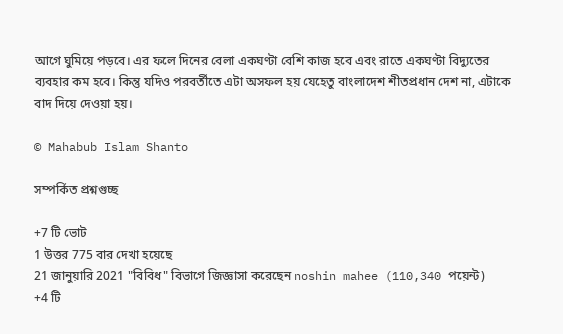আগে ঘুমিয়ে পড়বে। এর ফলে দিনের বেলা একঘণ্টা বেশি কাজ হবে এবং রাতে একঘণ্টা বিদ্যুতের ব্যবহার কম হবে। কিন্তু যদিও পরবর্তীতে এটা অসফল হয় যেহেতু বাংলাদেশ শীতপ্রধান দেশ না, এটাকে বাদ দিয়ে দেওয়া হয়।

© Mahabub Islam Shanto

সম্পর্কিত প্রশ্নগুচ্ছ

+7 টি ভোট
1 উত্তর 775 বার দেখা হয়েছে
21 জানুয়ারি 2021 "বিবিধ" বিভাগে জিজ্ঞাসা করেছেন noshin mahee (110,340 পয়েন্ট)
+4 টি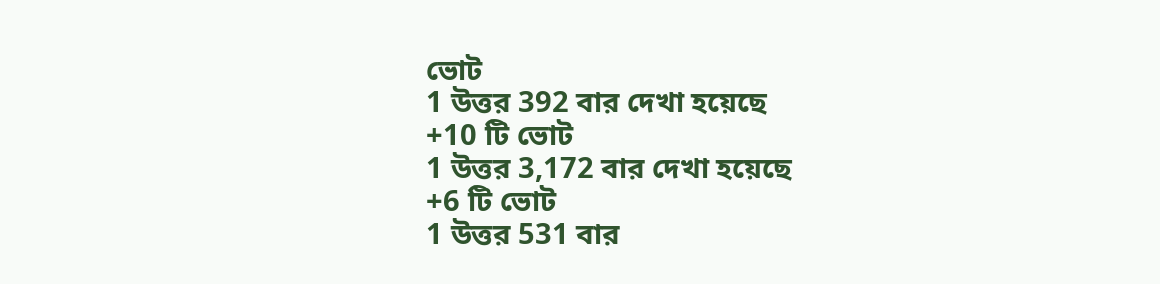ভোট
1 উত্তর 392 বার দেখা হয়েছে
+10 টি ভোট
1 উত্তর 3,172 বার দেখা হয়েছে
+6 টি ভোট
1 উত্তর 531 বার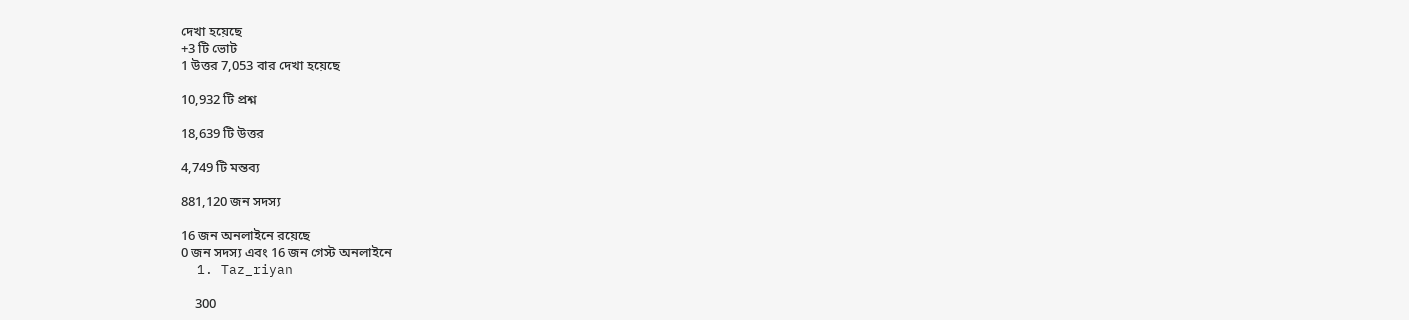দেখা হয়েছে
+3 টি ভোট
1 উত্তর 7,053 বার দেখা হয়েছে

10,932 টি প্রশ্ন

18,639 টি উত্তর

4,749 টি মন্তব্য

881,120 জন সদস্য

16 জন অনলাইনে রয়েছে
0 জন সদস্য এবং 16 জন গেস্ট অনলাইনে
  1. Taz_riyan

    300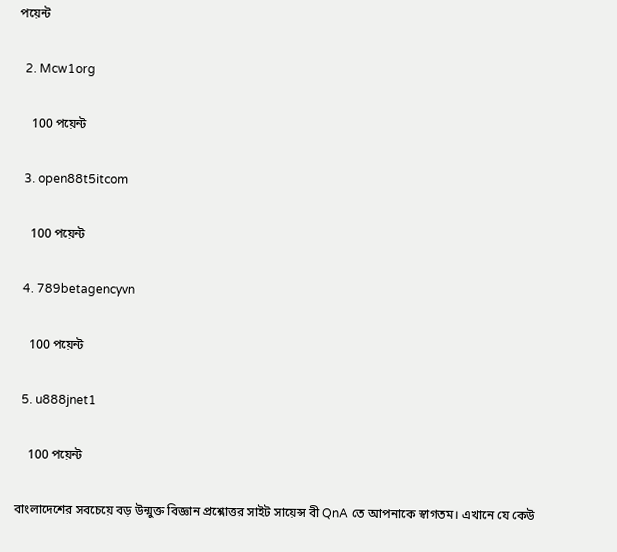পয়েন্ট

  2. Mcw1org

    100 পয়েন্ট

  3. open88t5itcom

    100 পয়েন্ট

  4. 789betagencyvn

    100 পয়েন্ট

  5. u888jnet1

    100 পয়েন্ট

বাংলাদেশের সবচেয়ে বড় উন্মুক্ত বিজ্ঞান প্রশ্নোত্তর সাইট সায়েন্স বী QnA তে আপনাকে স্বাগতম। এখানে যে কেউ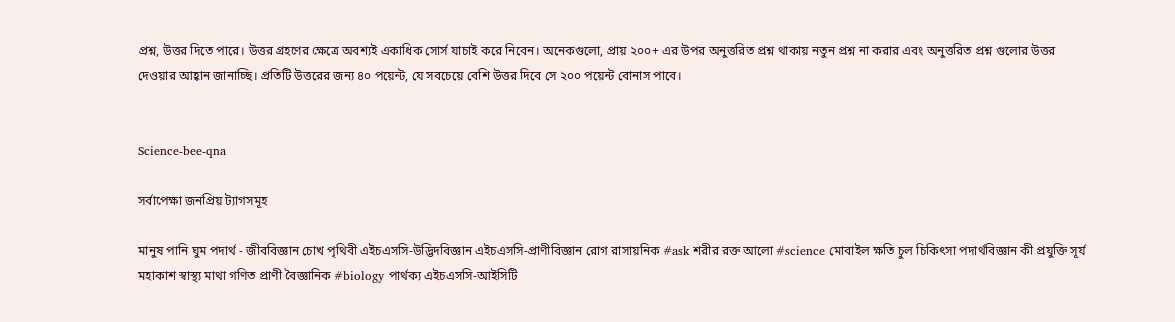প্রশ্ন, উত্তর দিতে পারে। উত্তর গ্রহণের ক্ষেত্রে অবশ্যই একাধিক সোর্স যাচাই করে নিবেন। অনেকগুলো, প্রায় ২০০+ এর উপর অনুত্তরিত প্রশ্ন থাকায় নতুন প্রশ্ন না করার এবং অনুত্তরিত প্রশ্ন গুলোর উত্তর দেওয়ার আহ্বান জানাচ্ছি। প্রতিটি উত্তরের জন্য ৪০ পয়েন্ট, যে সবচেয়ে বেশি উত্তর দিবে সে ২০০ পয়েন্ট বোনাস পাবে।


Science-bee-qna

সর্বাপেক্ষা জনপ্রিয় ট্যাগসমূহ

মানুষ পানি ঘুম পদার্থ - জীববিজ্ঞান চোখ পৃথিবী এইচএসসি-উদ্ভিদবিজ্ঞান এইচএসসি-প্রাণীবিজ্ঞান রোগ রাসায়নিক #ask শরীর রক্ত আলো #science মোবাইল ক্ষতি চুল চিকিৎসা পদার্থবিজ্ঞান কী প্রযুক্তি সূর্য মহাকাশ স্বাস্থ্য মাথা গণিত প্রাণী বৈজ্ঞানিক #biology পার্থক্য এইচএসসি-আইসিটি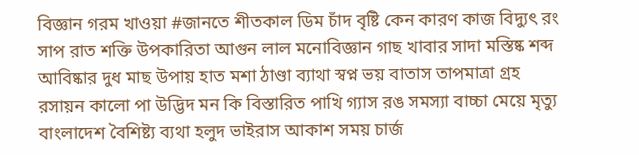বিজ্ঞান গরম খাওয়া #জানতে শীতকাল ডিম চাঁদ বৃষ্টি কেন কারণ কাজ বিদ্যুৎ রং সাপ রাত শক্তি উপকারিতা আগুন লাল মনোবিজ্ঞান গাছ খাবার সাদা মস্তিষ্ক শব্দ আবিষ্কার দুধ মাছ উপায় হাত মশা ঠাণ্ডা ব্যাথা স্বপ্ন ভয় বাতাস তাপমাত্রা গ্রহ রসায়ন কালো পা উদ্ভিদ মন কি বিস্তারিত পাখি গ্যাস রঙ সমস্যা বাচ্চা মেয়ে মৃত্যু বাংলাদেশ বৈশিষ্ট্য ব্যথা হলুদ ভাইরাস আকাশ সময় চার্জ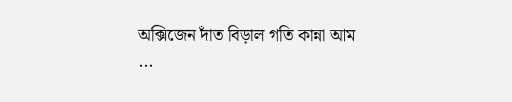অক্সিজেন দাঁত বিড়াল গতি কান্না আম
...